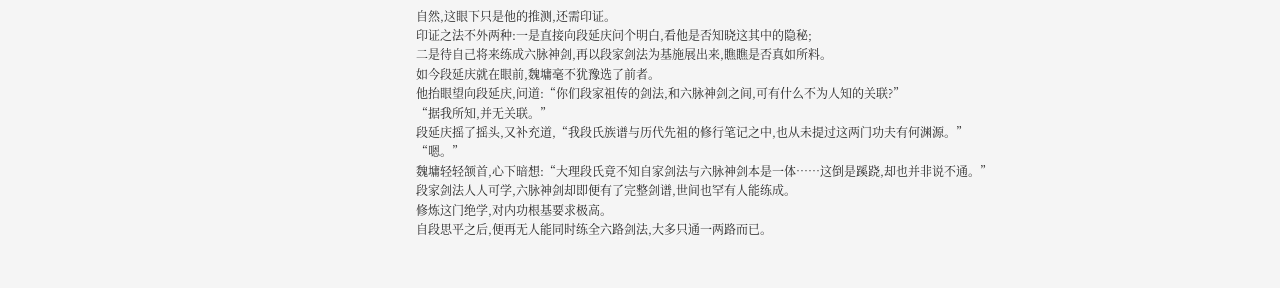自然,这眼下只是他的推测,还需印证。
印证之法不外两种:一是直接向段延庆问个明白,看他是否知晓这其中的隐秘;
二是待自己将来练成六脉神剑,再以段家剑法为基施展出来,瞧瞧是否真如所料。
如今段延庆就在眼前,魏墉毫不犹豫选了前者。
他抬眼望向段延庆,问道:“你们段家祖传的剑法,和六脉神剑之间,可有什么不为人知的关联?”
“据我所知,并无关联。”
段延庆摇了摇头,又补充道,“我段氏族谱与历代先祖的修行笔记之中,也从未提过这两门功夫有何渊源。”
“嗯。”
魏墉轻轻颔首,心下暗想:“大理段氏竟不知自家剑法与六脉神剑本是一体……这倒是蹊跷,却也并非说不通。”
段家剑法人人可学,六脉神剑却即便有了完整剑谱,世间也罕有人能练成。
修炼这门绝学,对内功根基要求极高。
自段思平之后,便再无人能同时练全六路剑法,大多只通一两路而已。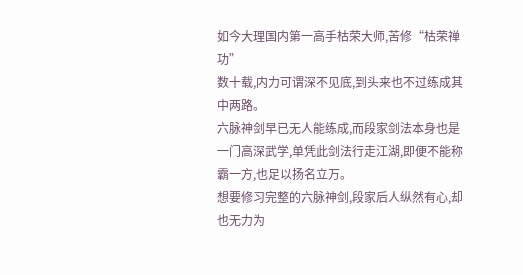如今大理国内第一高手枯荣大师,苦修“枯荣禅功”
数十载,内力可谓深不见底,到头来也不过练成其中两路。
六脉神剑早已无人能练成,而段家剑法本身也是一门高深武学,单凭此剑法行走江湖,即便不能称霸一方,也足以扬名立万。
想要修习完整的六脉神剑,段家后人纵然有心,却也无力为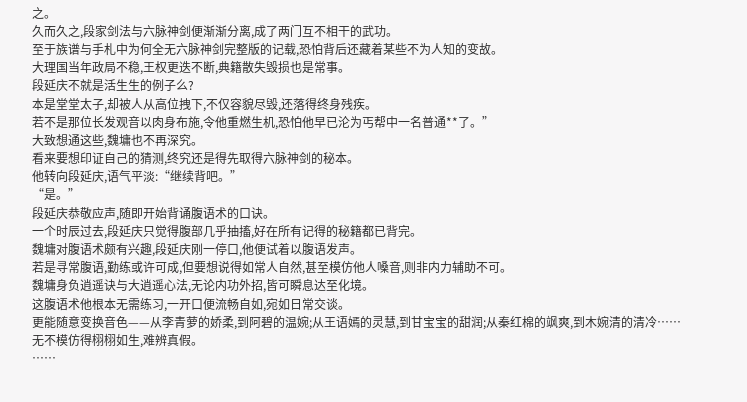之。
久而久之,段家剑法与六脉神剑便渐渐分离,成了两门互不相干的武功。
至于族谱与手札中为何全无六脉神剑完整版的记载,恐怕背后还藏着某些不为人知的变故。
大理国当年政局不稳,王权更迭不断,典籍散失毁损也是常事。
段延庆不就是活生生的例子么?
本是堂堂太子,却被人从高位拽下,不仅容貌尽毁,还落得终身残疾。
若不是那位长发观音以肉身布施,令他重燃生机,恐怕他早已沦为丐帮中一名普通**了。”
大致想通这些,魏墉也不再深究。
看来要想印证自己的猜测,终究还是得先取得六脉神剑的秘本。
他转向段延庆,语气平淡:“继续背吧。”
“是。”
段延庆恭敬应声,随即开始背诵腹语术的口诀。
一个时辰过去,段延庆只觉得腹部几乎抽搐,好在所有记得的秘籍都已背完。
魏墉对腹语术颇有兴趣,段延庆刚一停口,他便试着以腹语发声。
若是寻常腹语,勤练或许可成,但要想说得如常人自然,甚至模仿他人嗓音,则非内力辅助不可。
魏墉身负逍遥诀与大逍遥心法,无论内功外招,皆可瞬息达至化境。
这腹语术他根本无需练习,一开口便流畅自如,宛如日常交谈。
更能随意变换音色——从李青萝的娇柔,到阿碧的温婉;从王语嫣的灵慧,到甘宝宝的甜润;从秦红棉的飒爽,到木婉清的清冷……
无不模仿得栩栩如生,难辨真假。
……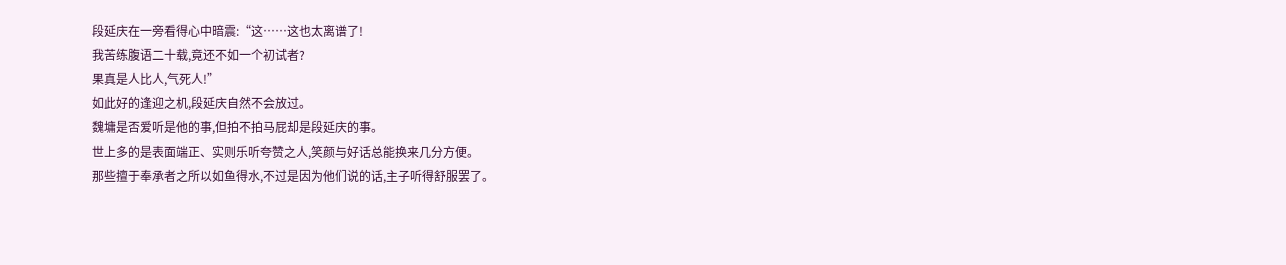段延庆在一旁看得心中暗震:“这……这也太离谱了!
我苦练腹语二十载,竟还不如一个初试者?
果真是人比人,气死人!”
如此好的逢迎之机,段延庆自然不会放过。
魏墉是否爱听是他的事,但拍不拍马屁却是段延庆的事。
世上多的是表面端正、实则乐听夸赞之人,笑颜与好话总能换来几分方便。
那些擅于奉承者之所以如鱼得水,不过是因为他们说的话,主子听得舒服罢了。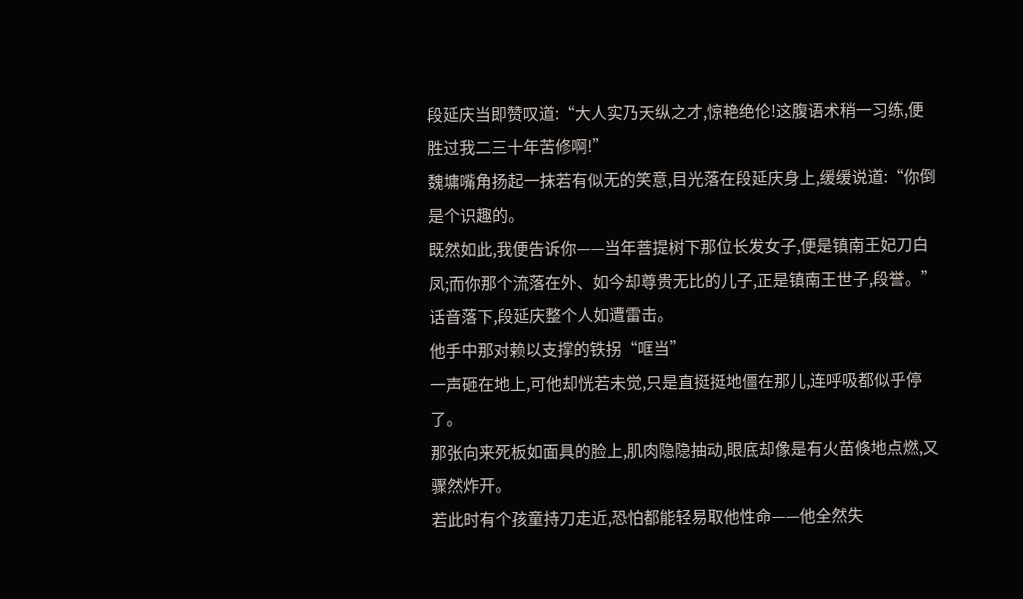段延庆当即赞叹道:“大人实乃天纵之才,惊艳绝伦!这腹语术稍一习练,便胜过我二三十年苦修啊!”
魏墉嘴角扬起一抹若有似无的笑意,目光落在段延庆身上,缓缓说道:“你倒是个识趣的。
既然如此,我便告诉你——当年菩提树下那位长发女子,便是镇南王妃刀白凤;而你那个流落在外、如今却尊贵无比的儿子,正是镇南王世子,段誉。”
话音落下,段延庆整个人如遭雷击。
他手中那对赖以支撑的铁拐“哐当”
一声砸在地上,可他却恍若未觉,只是直挺挺地僵在那儿,连呼吸都似乎停了。
那张向来死板如面具的脸上,肌肉隐隐抽动,眼底却像是有火苗倏地点燃,又骤然炸开。
若此时有个孩童持刀走近,恐怕都能轻易取他性命——他全然失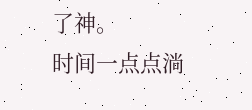了神。
时间一点点淌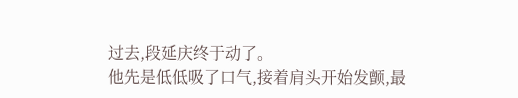过去,段延庆终于动了。
他先是低低吸了口气,接着肩头开始发颤,最